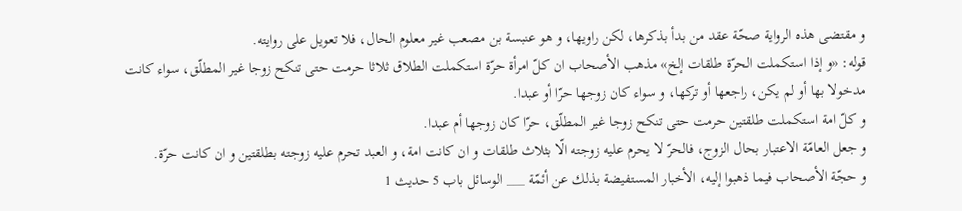و مقتضى هذه الرواية صحّة عقد من بدأ بذكرها، لكن راويها، و هو عنبسة بن مصعب غير معلوم الحال، فلا تعويل على روايته.
قوله: «و إذا استكملت الحرّة طلقات إلخ» مذهب الأصحاب ان كلّ امرأة حرّة استكملت الطلاق ثلاثا حرمت حتى تنكح زوجا غير المطلّق، سواء كانت مدخولا بها أو لم يكن، راجعها أو تركها، و سواء كان زوجها حرّا أو عبدا.
و كلّ امة استكملت طلقتين حرمت حتى تنكح زوجا غير المطلّق، حرّا كان زوجها أم عبدا.
و جعل العامّة الاعتبار بحال الزوج، فالحرّ لا يحرم عليه زوجته الّا بثلاث طلقات و ان كانت امة، و العبد تحرم عليه زوجته بطلقتين و ان كانت حرّة.
و حجّة الأصحاب فيما ذهبوا إليه، الأخبار المستفيضة بذلك عن أئمّة ___ الوسائل باب 5 حديث 1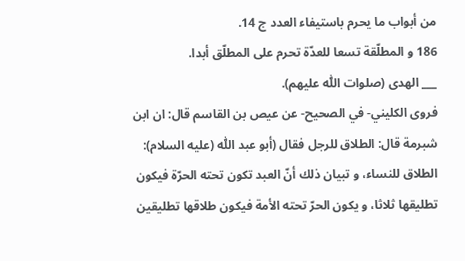من أبواب ما يحرم باستيفاء العدد ج 14.
186 و المطلّقة تسعا للعدّة تحرم على المطلّق أبدا.
___ الهدى (صلوات اللّٰه عليهم).
فروى الكليني- في الصحيح- عن عيص بن القاسم قال: ان ابن شبرمة قال: الطلاق للرجل فقال (أبو عبد اللّٰه (عليه السلام): الطلاق للنساء، و تبيان ذلك أنّ العبد تكون تحته الحرّة فيكون تطليقها ثلاثا، و يكون الحرّ تحته الأمة فيكون طلاقها تطليقين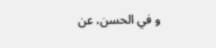و في الحسن، عن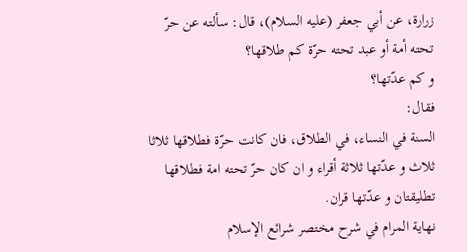زرارة، عن أبي جعفر (عليه السلام)، قال: سألته عن حرّ تحته أمة أو عبد تحته حرّة كم طلاقها؟
و كم عدّتها؟
فقال:
السنة في النساء، في الطلاق، فان كانت حرّة فطلاقها ثلاثا ثلاث و عدّتها ثلاثة أقراء و ان كان حرّ تحته امة فطلاقها تطليقتان و عدّتها قران.
نهاية المرام في شرح مختصر شرائع الإسلام